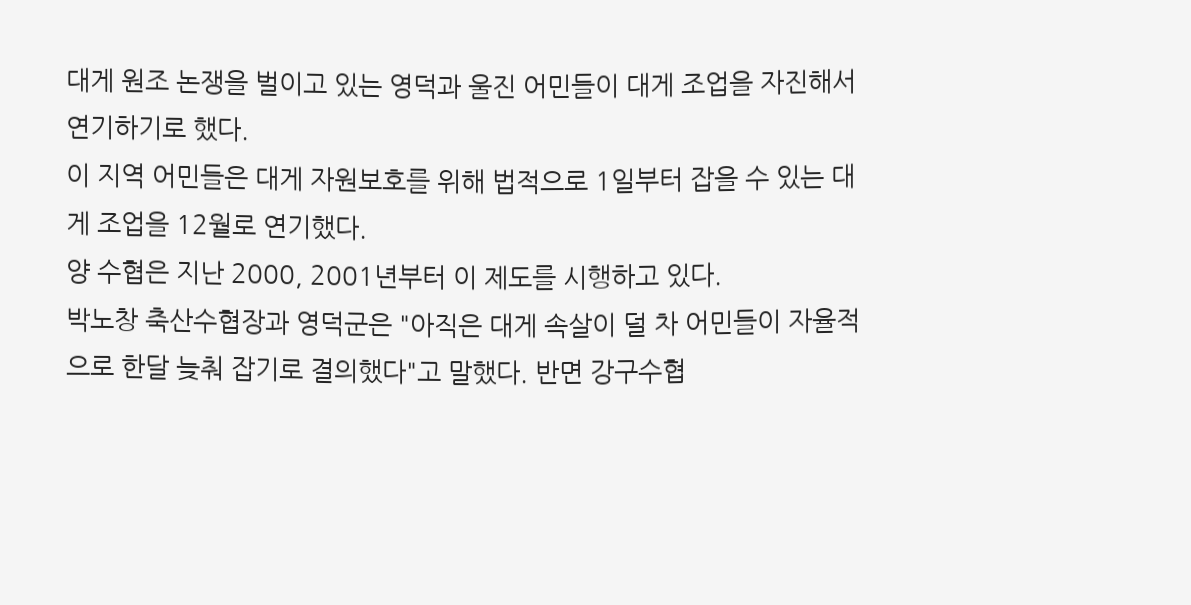대게 원조 논쟁을 벌이고 있는 영덕과 울진 어민들이 대게 조업을 자진해서 연기하기로 했다.
이 지역 어민들은 대게 자원보호를 위해 법적으로 1일부터 잡을 수 있는 대게 조업을 12월로 연기했다.
양 수협은 지난 2000, 2001년부터 이 제도를 시행하고 있다.
박노창 축산수협장과 영덕군은 "아직은 대게 속살이 덜 차 어민들이 자율적으로 한달 늦춰 잡기로 결의했다"고 말했다. 반면 강구수협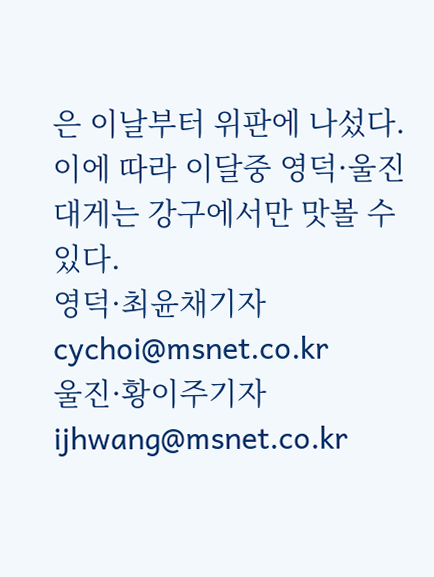은 이날부터 위판에 나섰다. 이에 따라 이달중 영덕·울진 대게는 강구에서만 맛볼 수 있다.
영덕·최윤채기자 cychoi@msnet.co.kr
울진·황이주기자 ijhwang@msnet.co.kr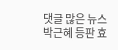댓글 많은 뉴스
박근혜 등판 효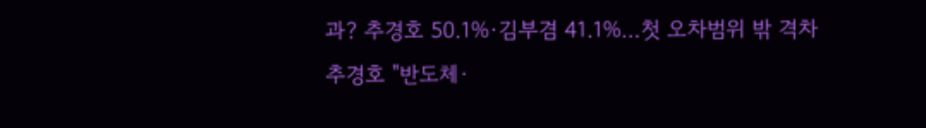과? 추경호 50.1%·김부겸 41.1%…첫 오차범위 밖 격차
추경호 "반도체·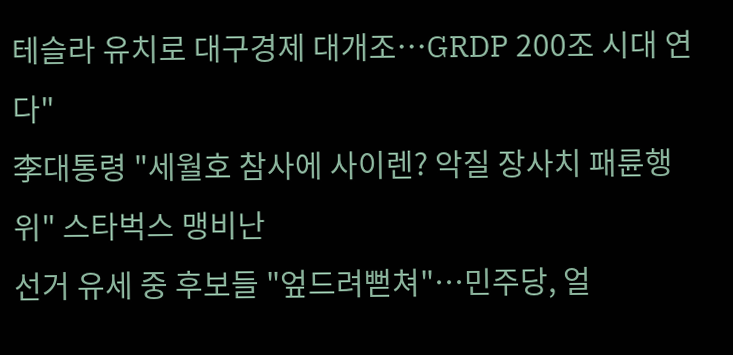테슬라 유치로 대구경제 대개조…GRDP 200조 시대 연다"
李대통령 "세월호 참사에 사이렌? 악질 장사치 패륜행위" 스타벅스 맹비난
선거 유세 중 후보들 "엎드려뻗쳐"…민주당, 얼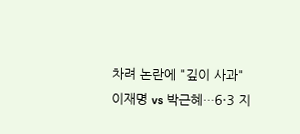차려 논란에 "깊이 사과"
이재명 vs 박근혜…6·3 지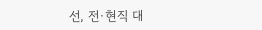선, 전·현직 대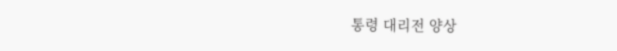통령 대리전 양상